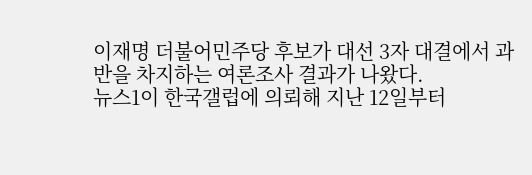이재명 더불어민주당 후보가 대선 3자 대결에서 과반을 차지하는 여론조사 결과가 나왔다.
뉴스1이 한국갤럽에 의뢰해 지난 12일부터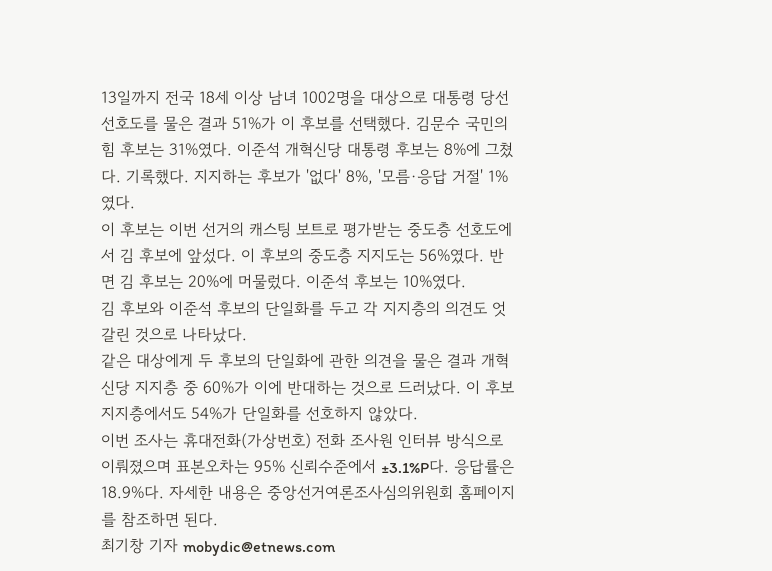13일까지 전국 18세 이상 남녀 1002명을 대상으로 대통령 당선 선호도를 물은 결과 51%가 이 후보를 선택했다. 김문수 국민의힘 후보는 31%였다. 이준석 개혁신당 대통령 후보는 8%에 그쳤다. 기록했다. 지지하는 후보가 '없다' 8%, '모름·응답 거절' 1%였다.
이 후보는 이번 선거의 캐스팅 보트로 평가받는 중도층 선호도에서 김 후보에 앞섰다. 이 후보의 중도층 지지도는 56%였다. 반면 김 후보는 20%에 머물렀다. 이준석 후보는 10%였다.
김 후보와 이준석 후보의 단일화를 두고 각 지지층의 의견도 엇갈린 것으로 나타났다.
같은 대상에게 두 후보의 단일화에 관한 의견을 물은 결과 개혁신당 지지층 중 60%가 이에 반대하는 것으로 드러났다. 이 후보 지지층에서도 54%가 단일화를 선호하지 않았다.
이번 조사는 휴대전화(가상번호) 전화 조사원 인터뷰 방식으로 이뤄졌으며 표본오차는 95% 신뢰수준에서 ±3.1%P다. 응답률은 18.9%다. 자세한 내용은 중앙선거여론조사심의위원회 홈페이지를 참조하면 된다.
최기창 기자 mobydic@etnews.com